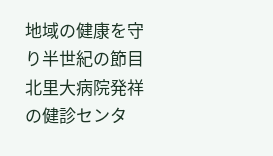地域の健康を守り半世紀の節目 北里大病院発祥の健診センタ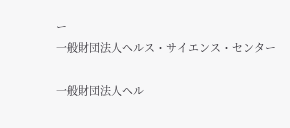ー
一般財団法人ヘルス・サイエンス・センター

一般財団法人ヘル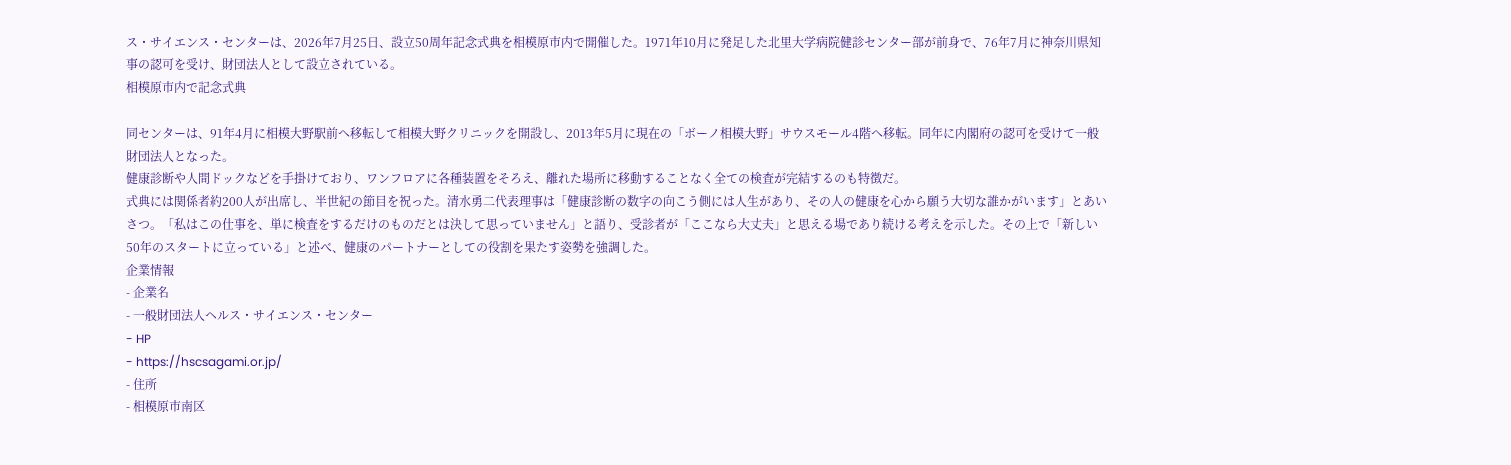ス・サイエンス・センターは、2026年7月25日、設立50周年記念式典を相模原市内で開催した。1971年10月に発足した北里大学病院健診センター部が前身で、76年7月に神奈川県知事の認可を受け、財団法人として設立されている。
相模原市内で記念式典

同センターは、91年4月に相模大野駅前へ移転して相模大野クリニックを開設し、2013年5月に現在の「ボーノ相模大野」サウスモール4階へ移転。同年に内閣府の認可を受けて一般財団法人となった。
健康診断や人間ドックなどを手掛けており、ワンフロアに各種装置をそろえ、離れた場所に移動することなく全ての検査が完結するのも特徴だ。
式典には関係者約200人が出席し、半世紀の節目を祝った。清水勇二代表理事は「健康診断の数字の向こう側には人生があり、その人の健康を心から願う大切な誰かがいます」とあいさつ。「私はこの仕事を、単に検査をするだけのものだとは決して思っていません」と語り、受診者が「ここなら大丈夫」と思える場であり続ける考えを示した。その上で「新しい50年のスタートに立っている」と述べ、健康のパートナーとしての役割を果たす姿勢を強調した。
企業情報
- 企業名
- 一般財団法人ヘルス・サイエンス・センター
- HP
- https://hscsagami.or.jp/
- 住所
- 相模原市南区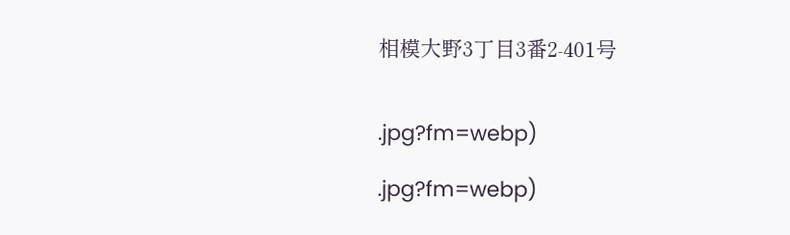相模大野3丁目3番2-401号


.jpg?fm=webp)

.jpg?fm=webp)